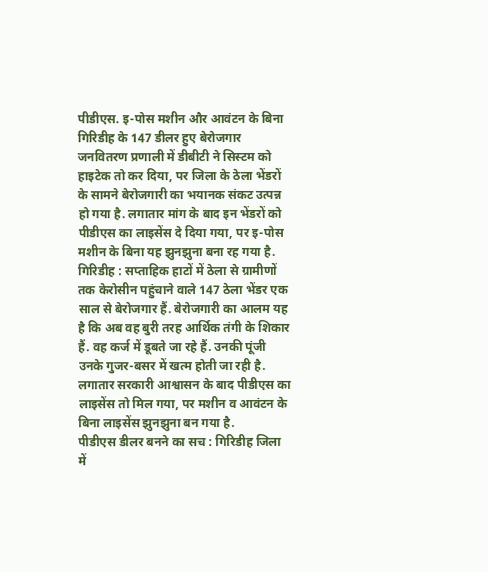पीडीएस. इ-पोस मशीन और आवंटन के बिना गिरिडीह के 147 डीलर हुए बेरोजगार
जनवितरण प्रणाली में डीबीटी ने सिस्टम को हाइटेक तो कर दिया, पर जिला के ठेला भेंडरों के सामने बेरोजगारी का भयानक संकट उत्पन्न हो गया है. लगातार मांग के बाद इन भेंडरों को पीडीएस का लाइसेंस दे दिया गया, पर इ-पोस मशीन के बिना यह झुनझुना बना रह गया है.
गिरिडीह : सप्ताहिक हाटों में ठेला से ग्रामीणों तक केरोसीन पहुंचाने वाले 147 ठेला भेंडर एक साल से बेरोजगार हैं. बेरोजगारी का आलम यह है कि अब वह बुरी तरह आर्थिक तंगी के शिकार हैं. वह कर्ज में डूबते जा रहे हैं. उनकी पूंजी उनके गुजर-बसर में खत्म होती जा रही है. लगातार सरकारी आश्वासन के बाद पीडीएस का लाइसेंस तो मिल गया, पर मशीन व आवंटन के बिना लाइसेंस झुनझुना बन गया है.
पीडीएस डीलर बनने का सच : गिरिडीह जिला में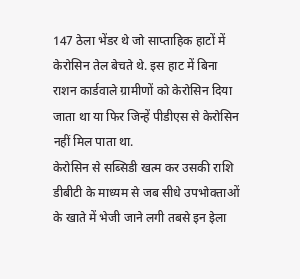147 ठेला भेंडर थे जो साप्ताहिक हाटों में केरोसिन तेल बेचते थे. इस हाट में बिना राशन कार्डवाले ग्रामीणों को केरोसिन दिया जाता था या फिर जिन्हें पीडीएस से केरोसिन नहीं मिल पाता था.
केरोसिन से सब्सिडी खत्म कर उसकी राशि डीबीटी के माध्यम से जब सीधे उपभोक्ताओं के खाते में भेजी जाने लगी तबसे इन इेला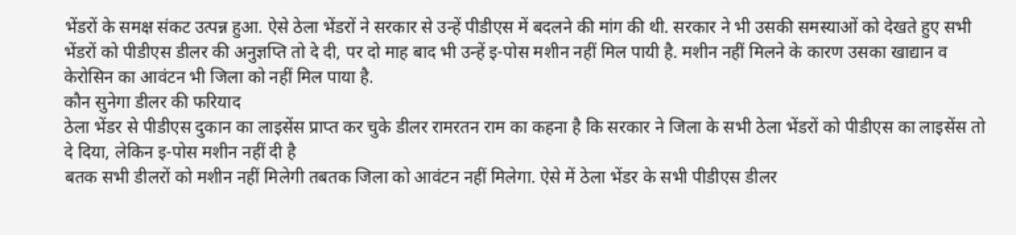भेंडरों के समक्ष संकट उत्पन्न हुआ. ऐसे ठेला भेंडरों ने सरकार से उन्हें पीडीएस में बदलने की मांग की थी. सरकार ने भी उसकी समस्याओं को देखते हुए सभी भेंडरों को पीडीएस डीलर की अनुज्ञप्ति तो दे दी, पर दो माह बाद भी उन्हें इ-पोस मशीन नहीं मिल पायी है. मशीन नहीं मिलने के कारण उसका खाद्यान व केरोसिन का आवंटन भी जिला को नहीं मिल पाया है.
कौन सुनेगा डीलर की फरियाद
ठेला भेंडर से पीडीएस दुकान का लाइसेंस प्राप्त कर चुके डीलर रामरतन राम का कहना है कि सरकार ने जिला के सभी ठेला भेंडरों को पीडीएस का लाइसेंस तो दे दिया, लेकिन इ-पोस मशीन नहीं दी है
बतक सभी डीलरों को मशीन नहीं मिलेगी तबतक जिला को आवंटन नहीं मिलेगा. ऐसे में ठेला भेंडर के सभी पीडीएस डीलर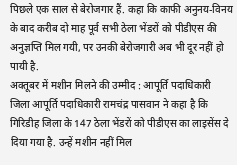पिछले एक साल से बेरोजगार हैं. कहा कि काफी अनुनय-विनय के बाद करीब दो माह पूर्व सभी ठेला भेंडरों को पीडीएस की अनुज्ञप्ति मिल गयी, पर उनकी बेरोजगारी अब भी दूर नहीं हो पायी है.
अक्तूबर में मशीन मिलने की उम्मीद : आपूर्ति पदाधिकारी
जिला आपूर्ति पदाधिकारी रामचंद्र पासवान ने कहा है कि गिरिडीह जिला के 147 ठेला भेंडरों को पीडीएस का लाइसेंस दे दिया गया है. उन्हें मशीन नहीं मिल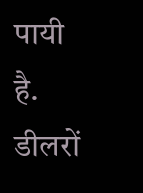पायी है. डीलरों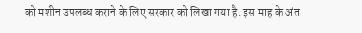को मशीन उपलब्ध कराने के लिए सरकार को लिखा गया है. इस माह के अंत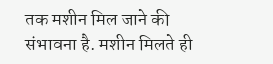तक मशीन मिल जाने की संभावना है. मशीन मिलते ही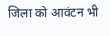जिला को आवंटन भी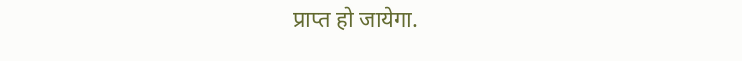प्राप्त हो जायेगा.